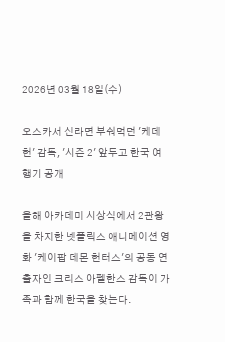2026년 03월 18일(수)

오스카서 신라면 부숴먹던 '케데헌' 감독, '시즌 2' 앞두고 한국 여행기 공개

올해 아카데미 시상식에서 2관왕을 차지한 넷플릭스 애니메이션 영화 '케이팝 데몬 헌터스'의 공동 연출자인 크리스 아펠한스 감독이 가족과 함께 한국을 찾는다.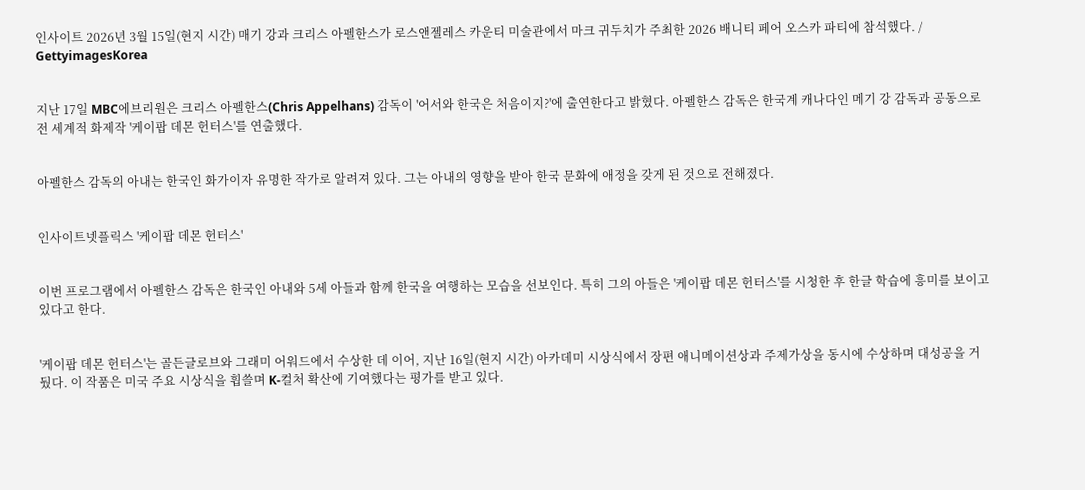인사이트 2026년 3월 15일(현지 시간) 매기 강과 크리스 아펠한스가 로스앤젤레스 카운티 미술관에서 마크 귀두치가 주최한 2026 배니티 페어 오스카 파티에 참석했다. / GettyimagesKorea


지난 17일 MBC에브리원은 크리스 아펠한스(Chris Appelhans) 감독이 '어서와 한국은 처음이지?'에 출연한다고 밝혔다. 아펠한스 감독은 한국계 캐나다인 메기 강 감독과 공동으로 전 세계적 화제작 '케이팝 데몬 헌터스'를 연출했다.


아펠한스 감독의 아내는 한국인 화가이자 유명한 작가로 알려져 있다. 그는 아내의 영향을 받아 한국 문화에 애정을 갖게 된 것으로 전해졌다.


인사이트넷플릭스 '케이팝 데몬 헌터스'


이번 프로그램에서 아펠한스 감독은 한국인 아내와 5세 아들과 함께 한국을 여행하는 모습을 선보인다. 특히 그의 아들은 '케이팝 데몬 헌터스'를 시청한 후 한글 학습에 흥미를 보이고 있다고 한다.


'케이팝 데몬 헌터스'는 골든글로브와 그래미 어워드에서 수상한 데 이어, 지난 16일(현지 시간) 아카데미 시상식에서 장편 애니메이션상과 주제가상을 동시에 수상하며 대성공을 거뒀다. 이 작품은 미국 주요 시상식을 휩쓸며 K-컬처 확산에 기여했다는 평가를 받고 있다.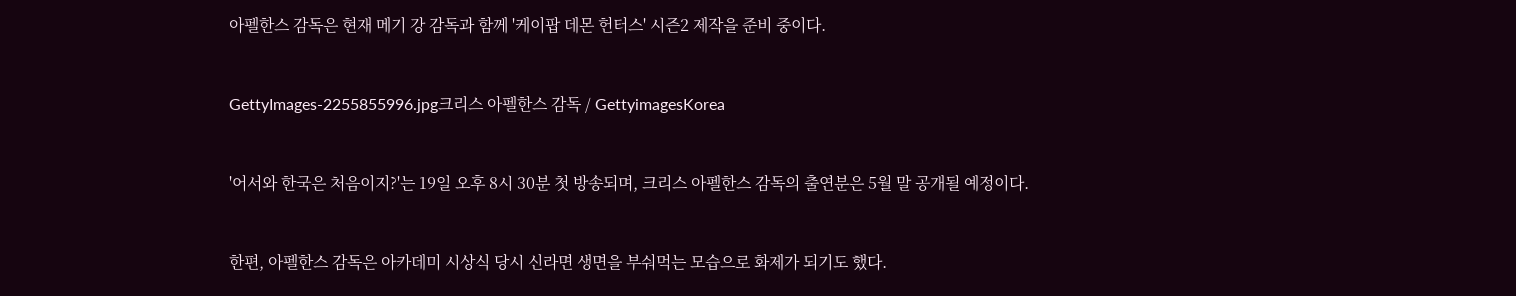아펠한스 감독은 현재 메기 강 감독과 함께 '케이팝 데몬 헌터스' 시즌2 제작을 준비 중이다.


GettyImages-2255855996.jpg크리스 아펠한스 감독 / GettyimagesKorea


'어서와 한국은 처음이지?'는 19일 오후 8시 30분 첫 방송되며, 크리스 아펠한스 감독의 출연분은 5월 말 공개될 예정이다.


한편, 아펠한스 감독은 아카데미 시상식 당시 신라면 생면을 부숴먹는 모습으로 화제가 되기도 했다.